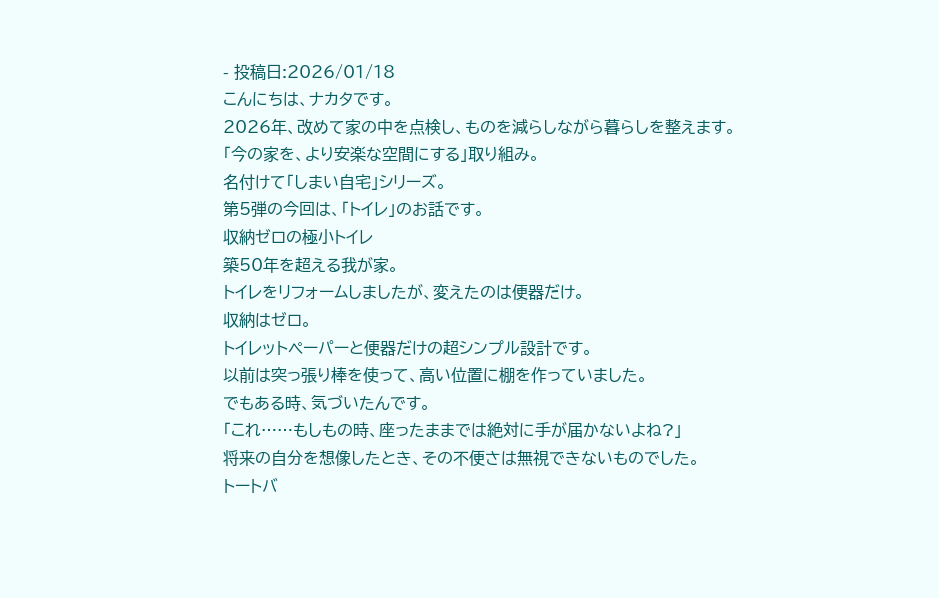- 投稿日:2026/01/18
こんにちは、ナカタです。
2026年、改めて家の中を点検し、ものを減らしながら暮らしを整えます。
「今の家を、より安楽な空間にする」取り組み。
名付けて「しまい自宅」シリーズ。
第5弾の今回は、「トイレ」のお話です。
収納ゼロの極小トイレ
築50年を超える我が家。
トイレをリフォームしましたが、変えたのは便器だけ。
収納はゼロ。
トイレットペーパーと便器だけの超シンプル設計です。
以前は突っ張り棒を使って、高い位置に棚を作っていました。
でもある時、気づいたんです。
「これ……もしもの時、座ったままでは絶対に手が届かないよね?」
将来の自分を想像したとき、その不便さは無視できないものでした。
トートバ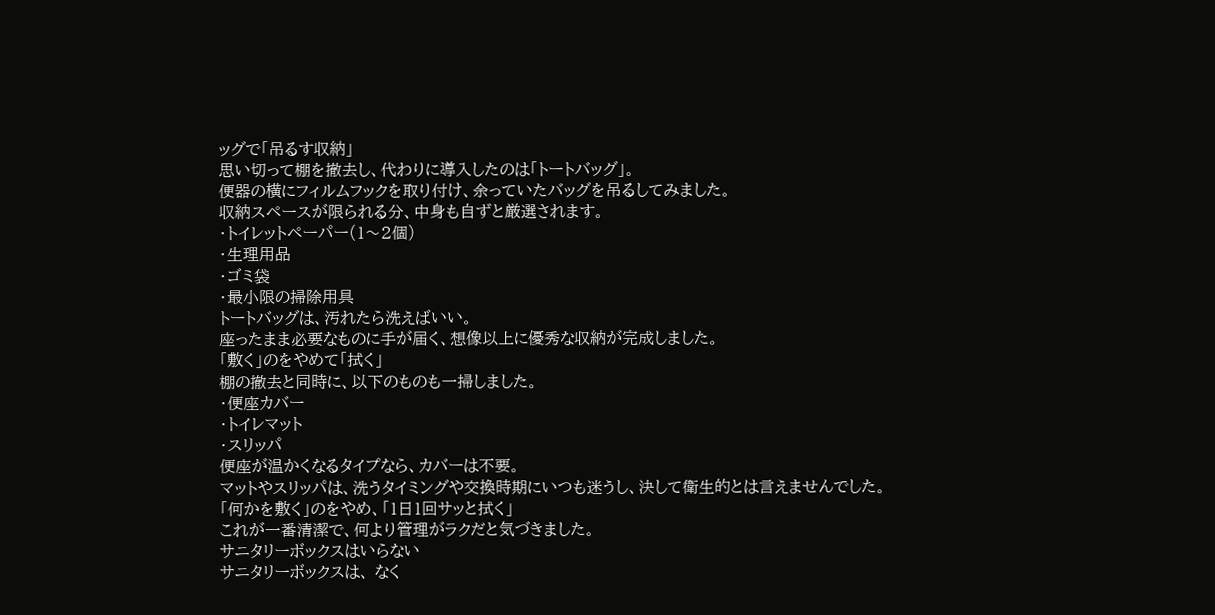ッグで「吊るす収納」
思い切って棚を撤去し、代わりに導入したのは「トートバッグ」。
便器の横にフィルムフックを取り付け、余っていたバッグを吊るしてみました。
収納スペースが限られる分、中身も自ずと厳選されます。
・トイレットペーパー(1〜2個)
・生理用品
・ゴミ袋
・最小限の掃除用具
トートバッグは、汚れたら洗えばいい。
座ったまま必要なものに手が届く、想像以上に優秀な収納が完成しました。
「敷く」のをやめて「拭く」
棚の撤去と同時に、以下のものも一掃しました。
・便座カバー
・トイレマット
・スリッパ
便座が温かくなるタイプなら、カバーは不要。
マットやスリッパは、洗うタイミングや交換時期にいつも迷うし、決して衛生的とは言えませんでした。
「何かを敷く」のをやめ、「1日1回サッと拭く」
これが一番清潔で、何より管理がラクだと気づきました。
サニタリーボックスはいらない
サニタリーボックスは、 なく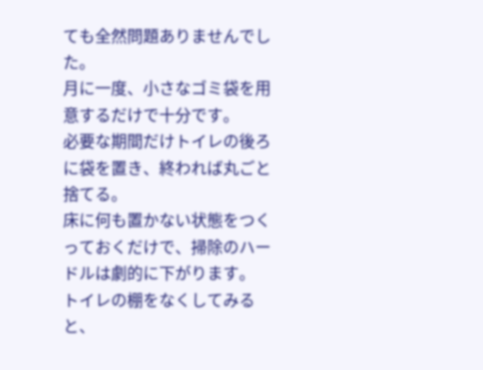ても全然問題ありませんでした。
月に一度、小さなゴミ袋を用意するだけで十分です。
必要な期間だけトイレの後ろに袋を置き、終われば丸ごと捨てる。
床に何も置かない状態をつくっておくだけで、掃除のハードルは劇的に下がります。
トイレの棚をなくしてみると、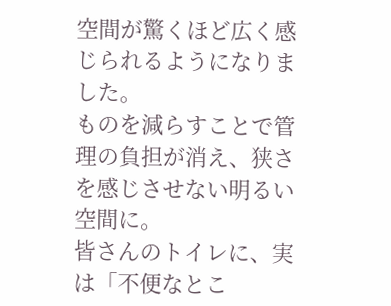空間が驚くほど広く感じられるようになりました。
ものを減らすことで管理の負担が消え、狭さを感じさせない明るい空間に。
皆さんのトイレに、実は「不便なとこ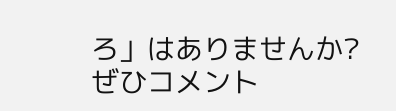ろ」はありませんか?
ぜひコメント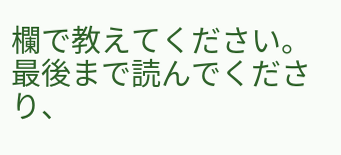欄で教えてください。
最後まで読んでくださり、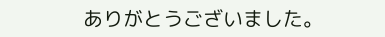ありがとうございました。